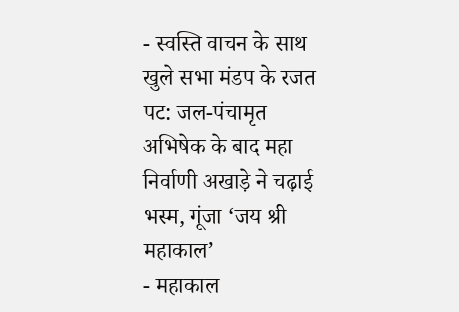- स्वस्ति वाचन के साथ खुले सभा मंडप के रजत पट: जल-पंचामृत अभिषेक के बाद महा निर्वाणी अखाड़े ने चढ़ाई भस्म, गूंजा ‘जय श्री महाकाल’
- महाकाल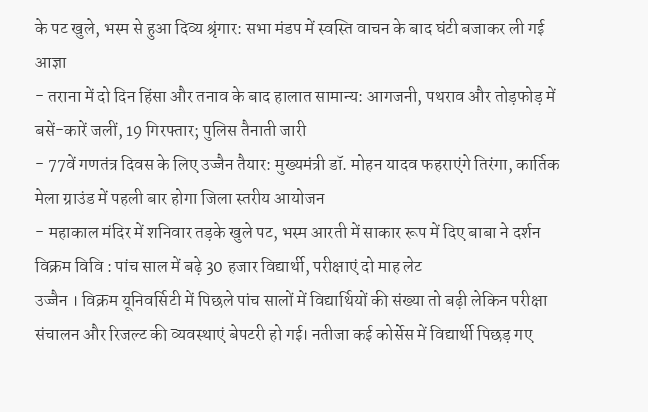के पट खुले, भस्म से हुआ दिव्य श्रृंगार: सभा मंडप में स्वस्ति वाचन के बाद घंटी बजाकर ली गई आज्ञा
- तराना में दो दिन हिंसा और तनाव के बाद हालात सामान्य: आगजनी, पथराव और तोड़फोड़ में बसें-कारें जलीं, 19 गिरफ्तार; पुलिस तैनाती जारी
- 77वें गणतंत्र दिवस के लिए उज्जैन तैयार: मुख्यमंत्री डॉ. मोहन यादव फहराएंगे तिरंगा, कार्तिक मेला ग्राउंड में पहली बार होगा जिला स्तरीय आयोजन
- महाकाल मंदिर में शनिवार तड़के खुले पट, भस्म आरती में साकार रूप में दिए बाबा ने दर्शन
विक्रम विवि : पांच साल में बढ़े 30 हजार विद्यार्थी, परीक्षाएं दो माह लेट
उज्जैन । विक्रम यूनिवर्सिटी में पिछले पांच सालों में विद्यार्थियों की संख्या तो बढ़ी लेकिन परीक्षा संचालन और रिजल्ट की व्यवस्थाएं बेपटरी हो गई। नतीजा कई कोर्सेस में विद्यार्थी पिछड़ गए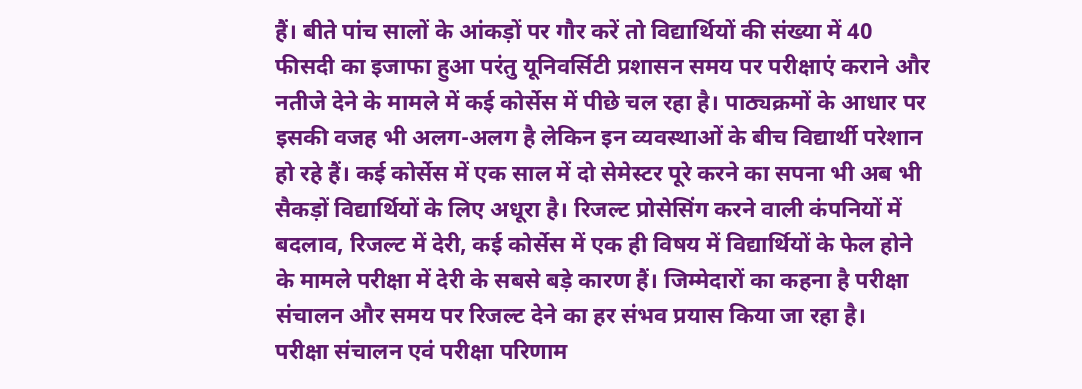हैं। बीते पांच सालों के आंकड़ों पर गौर करें तो विद्यार्थियों की संख्या में 40 फीसदी का इजाफा हुआ परंतु यूनिवर्सिटी प्रशासन समय पर परीक्षाएं कराने और नतीजे देने के मामले में कई कोर्सेस में पीछे चल रहा है। पाठ्यक्रमों के आधार पर इसकी वजह भी अलग-अलग है लेकिन इन व्यवस्थाओं के बीच विद्यार्थी परेशान हो रहे हैं। कई कोर्सेस में एक साल में दो सेमेस्टर पूरे करने का सपना भी अब भी सैकड़ों विद्यार्थियों के लिए अधूरा है। रिजल्ट प्रोसेसिंग करने वाली कंपनियों में बदलाव, रिजल्ट में देरी, कई कोर्सेस में एक ही विषय में विद्यार्थियों के फेल होने के मामले परीक्षा में देरी के सबसे बड़े कारण हैं। जिम्मेदारों का कहना है परीक्षा संचालन और समय पर रिजल्ट देने का हर संभव प्रयास किया जा रहा है।
परीक्षा संचालन एवं परीक्षा परिणाम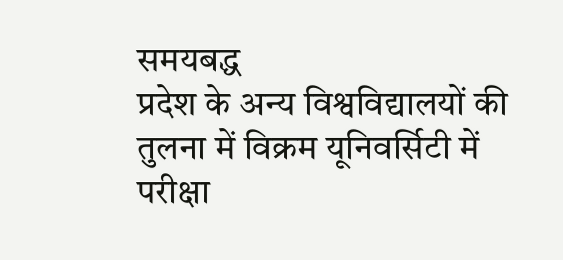समयबद्ध
प्रदेश के अन्य विश्वविद्यालयों की तुलना में विक्रम यूनिवर्सिटी में परीक्षा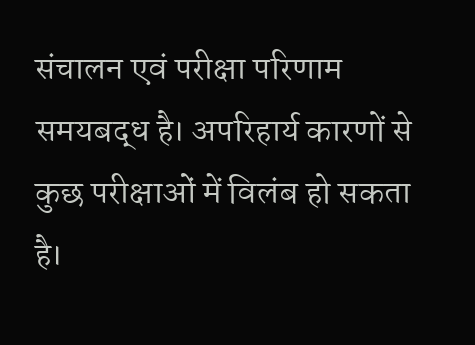संचालन एवं परीक्षा परिणाम समयबद्ध है। अपरिहार्य कारणों से कुछ परीक्षाओं में विलंब हो सकता है।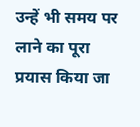उन्हें भी समय पर लाने का पूरा प्रयास किया जा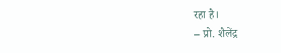रहा है।
– प्रो. शैलेंद्र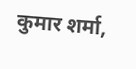कुमार शर्मा,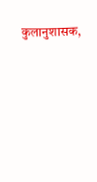कुलानुशासक,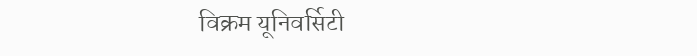विक्रम यूनिवर्सिटी